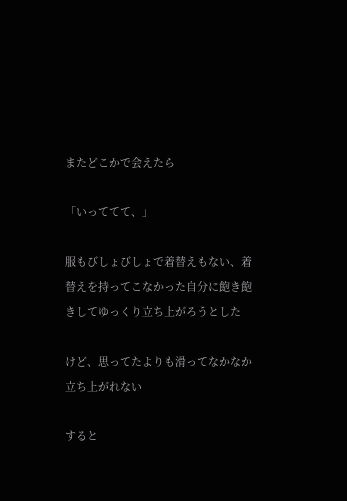またどこかで会えたら

「いっててて、」

服もびしょびしょで着替えもない、着替えを持ってこなかった自分に飽き飽きしてゆっくり立ち上がろうとした

けど、思ってたよりも滑ってなかなか立ち上がれない

すると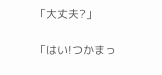「大丈夫?」

「はい!つかまっ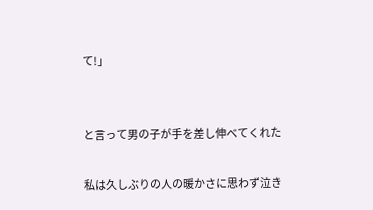て!」


と言って男の子が手を差し伸べてくれた

私は久しぶりの人の暖かさに思わず泣き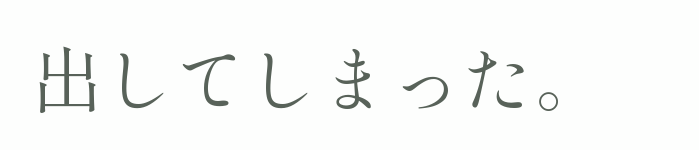出してしまった。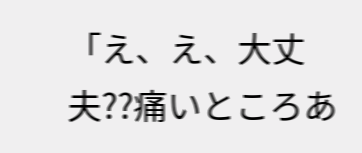「え、え、大丈夫??痛いところあ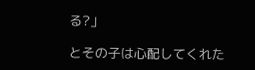る?」

とその子は心配してくれた